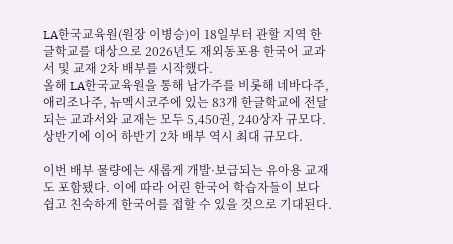LA한국교육원(원장 이병승)이 18일부터 관할 지역 한글학교를 대상으로 2026년도 재외동포용 한국어 교과서 및 교재 2차 배부를 시작했다.
올해 LA한국교육원을 통해 남가주를 비롯해 네바다주, 애리조나주, 뉴멕시코주에 있는 83개 한글학교에 전달되는 교과서와 교재는 모두 5,450권, 240상자 규모다. 상반기에 이어 하반기 2차 배부 역시 최대 규모다.

이번 배부 물량에는 새롭게 개발·보급되는 유아용 교재도 포함됐다. 이에 따라 어린 한국어 학습자들이 보다 쉽고 친숙하게 한국어를 접할 수 있을 것으로 기대된다.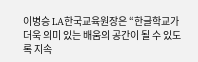이병승 LA한국교육원장은 “한글학교가 더욱 의미 있는 배움의 공간이 될 수 있도록 지속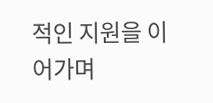적인 지원을 이어가며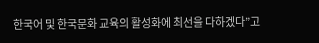한국어 및 한국문화 교육의 활성화에 최선을 다하겠다”고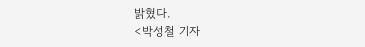밝혔다.
<박성철 기자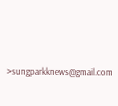>sungparkknews@gmail.com